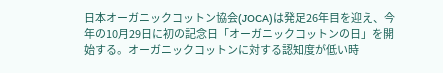日本オーガニックコットン協会(JOCA)は発足26年目を迎え、今年の10月29日に初の記念日「オーガニックコットンの日」を開始する。オーガニックコットンに対する認知度が低い時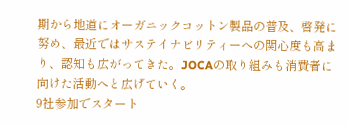期から地道にオーガニックコットン製品の普及、啓発に努め、最近ではサステイナビリティーへの関心度も高まり、認知も広がってきた。JOCAの取り組みも消費者に向けた活動へと広げていく。
9社参加でスタート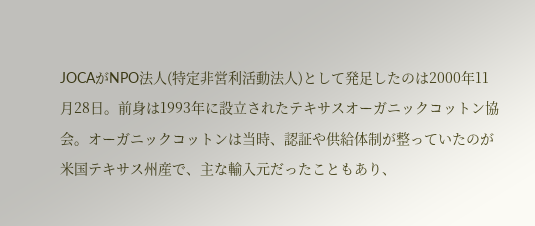JOCAがNPO法人(特定非営利活動法人)として発足したのは2000年11月28日。前身は1993年に設立されたテキサスオーガニックコットン協会。オーガニックコットンは当時、認証や供給体制が整っていたのが米国テキサス州産で、主な輸入元だったこともあり、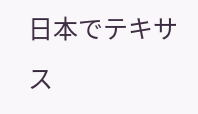日本でテキサス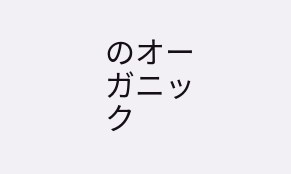のオーガニック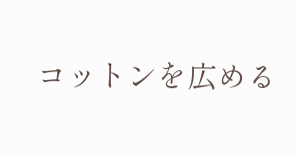コットンを広める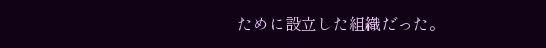ために設立した組織だった。